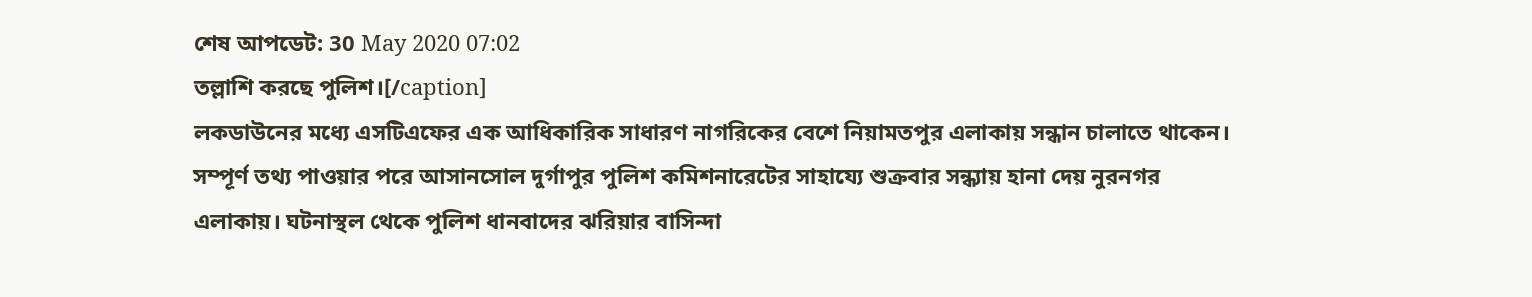শেষ আপডেট: 30 May 2020 07:02
তল্লাশি করছে পুলিশ।[/caption]
লকডাউনের মধ্যে এসটিএফের এক আধিকারিক সাধারণ নাগরিকের বেশে নিয়ামতপুর এলাকায় সন্ধান চালাতে থাকেন। সম্পূর্ণ তথ্য পাওয়ার পরে আসানসোল দুর্গাপুর পুলিশ কমিশনারেটের সাহায্যে শুক্রবার সন্ধ্যায় হানা দেয় নুরনগর এলাকায়। ঘটনাস্থল থেকে পুলিশ ধানবাদের ঝরিয়ার বাসিন্দা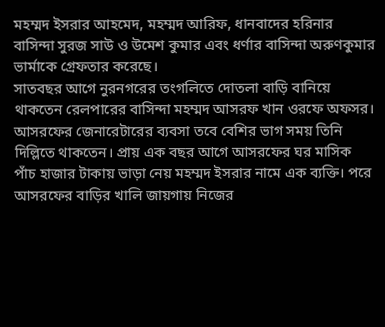মহম্মদ ইসরার আহমেদ, মহম্মদ আরিফ, ধানবাদের হরিনার বাসিন্দা সুরজ সাউ ও উমেশ কুমার এবং ধর্ণার বাসিন্দা অরুণকুমার ভার্মাকে গ্রেফতার করেছে।
সাতবছর আগে নুরনগরের তংগলিতে দোতলা বাড়ি বানিয়ে থাকতেন রেলপারের বাসিন্দা মহম্মদ আসরফ খান ওরফে অফসর। আসরফের জেনারেটারের ব্যবসা তবে বেশির ভাগ সময় তিনি দিল্লিতে থাকতেন। প্রায় এক বছর আগে আসরফের ঘর মাসিক পাঁচ হাজার টাকায় ভাড়া নেয় মহম্মদ ইসরার নামে এক ব্যক্তি। পরে আসরফের বাড়ির খালি জায়গায় নিজের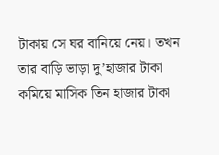টাকায় সে ঘর বানিয়ে নেয়। তখন তার বাড়ি ভাড়া দু’হাজার টাকা কমিয়ে মাসিক তিন হাজার টাকা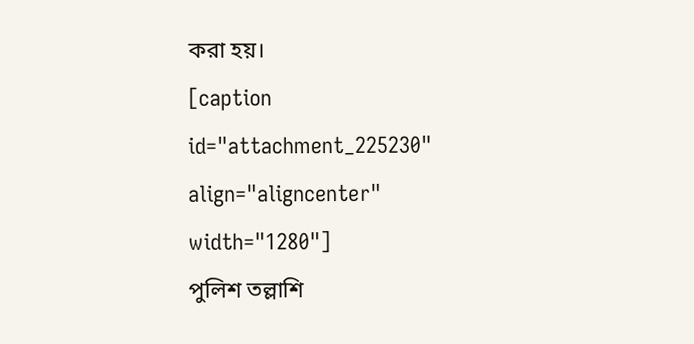করা হয়।
[caption id="attachment_225230" align="aligncenter" width="1280"]
পুলিশ তল্লাশি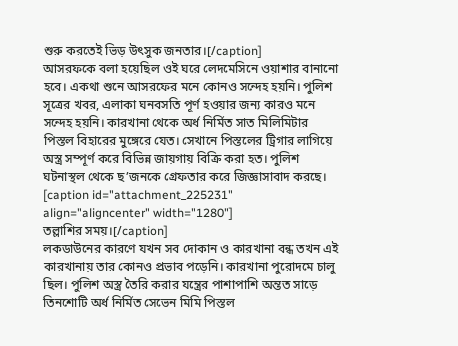শুরু করতেই ভিড় উৎসুক জনতার।[/caption]
আসরফকে বলা হয়েছিল ওই ঘরে লেদমেসিনে ওয়াশার বানানো হবে। একথা শুনে আসরফের মনে কোনও সন্দেহ হয়নি। পুলিশ সূত্রের খবর, এলাকা ঘনবসতি পূর্ণ হওয়ার জন্য কারও মনে সন্দেহ হয়নি। কারখানা থেকে অর্ধ নির্মিত সাত মিলিমিটার পিস্তল বিহারের মুঙ্গেরে যেত। সেখানে পিস্তলের ট্রিগার লাগিয়ে অস্ত্র সম্পূর্ণ করে বিভিন্ন জায়গায় বিক্রি করা হত। পুলিশ ঘটনাস্থল থেকে ছ’জনকে গ্রেফতার করে জিজ্ঞাসাবাদ করছে।
[caption id="attachment_225231" align="aligncenter" width="1280"]
তল্লাশির সময়।[/caption]
লকডাউনের কারণে যখন সব দোকান ও কারখানা বন্ধ তখন এই কারখানায় তার কোনও প্রভাব পড়েনি। কারখানা পুরোদমে চালু ছিল। পুলিশ অস্ত্র তৈরি করার যন্ত্রের পাশাপাশি অন্তত সাড়ে তিনশোটি অর্ধ নির্মিত সেভেন মিমি পিস্তল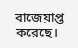বাজেয়াপ্ত করেছে।